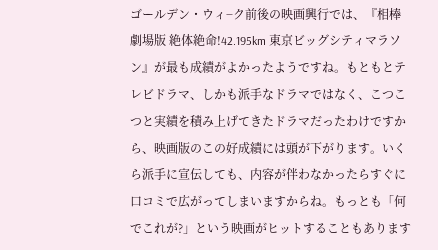ゴールデン・ウィ−ク前後の映画興行では、『相棒 劇場版 絶体絶命!42.195km 東京ビッグシティマラソン』が最も成績がよかったようですね。もともとテレビドラマ、しかも派手なドラマではなく、こつこつと実績を積み上げてきたドラマだったわけですから、映画版のこの好成績には頭が下がります。いくら派手に宣伝しても、内容が伴わなかったらすぐに口コミで広がってしまいますからね。もっとも「何でこれが?」という映画がヒットすることもあります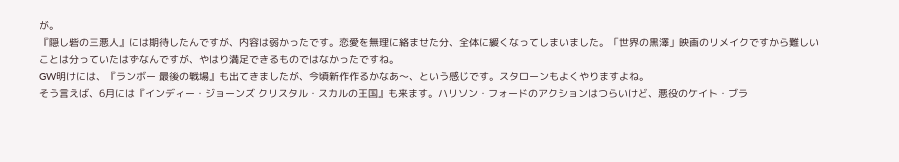が。
『隠し砦の三悪人』には期待したんですが、内容は弱かったです。恋愛を無理に絡ませた分、全体に緩くなってしまいました。「世界の黒澤」映画のリメイクですから難しいことは分っていたはずなんですが、やはり満足できるものではなかったですね。
GW明けには、『ランボー 最後の戦場』も出てきましたが、今頃新作作るかなあ〜、という感じです。スタローンもよくやりますよね。
そう言えば、6月には『インディー・ジョーンズ クリスタル・スカルの王国』も来ます。ハリソン・フォードのアクションはつらいけど、悪役のケイト・ブラ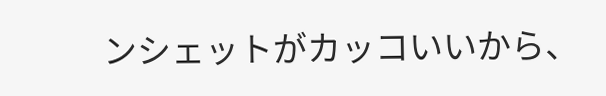ンシェットがカッコいいから、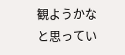観ようかなと思ってい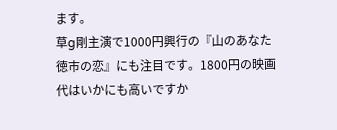ます。
草g剛主演で1000円興行の『山のあなた 徳市の恋』にも注目です。1800円の映画代はいかにも高いですか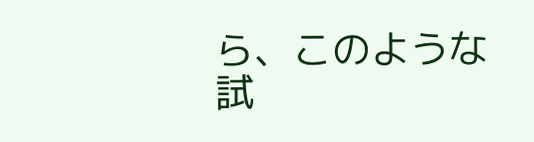ら、このような試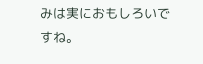みは実におもしろいですね。